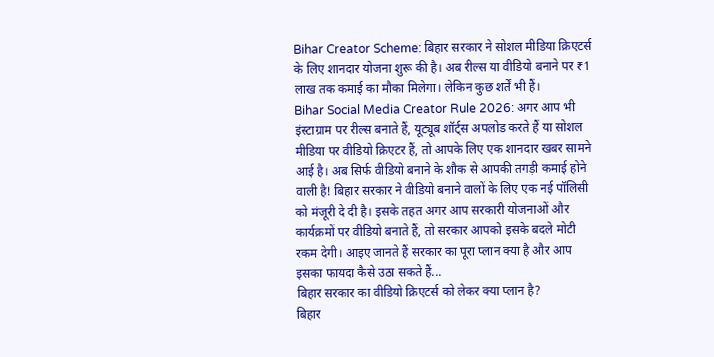Bihar Creator Scheme: बिहार सरकार ने सोशल मीडिया क्रिएटर्स के लिए शानदार योजना शुरू की है। अब रील्स या वीडियो बनाने पर ₹1 लाख तक कमाई का मौका मिलेगा। लेकिन कुछ शर्तें भी हैं।
Bihar Social Media Creator Rule 2026: अगर आप भी इंस्टाग्राम पर रील्स बनाते हैं, यूट्यूब शॉर्ट्स अपलोड करते हैं या सोशल मीडिया पर वीडियो क्रिएटर हैं, तो आपके लिए एक शानदार खबर सामने आई है। अब सिर्फ वीडियो बनाने के शौक से आपकी तगड़ी कमाई होने वाली है! बिहार सरकार ने वीडियो बनाने वालों के लिए एक नई पॉलिसी को मंजूरी दे दी है। इसके तहत अगर आप सरकारी योजनाओं और कार्यक्रमों पर वीडियो बनाते हैं, तो सरकार आपको इसके बदले मोटी रकम देगी। आइए जानते हैं सरकार का पूरा प्लान क्या है और आप इसका फायदा कैसे उठा सकते हैं...
बिहार सरकार का वीडियो क्रिएटर्स को लेकर क्या प्लान है?
बिहार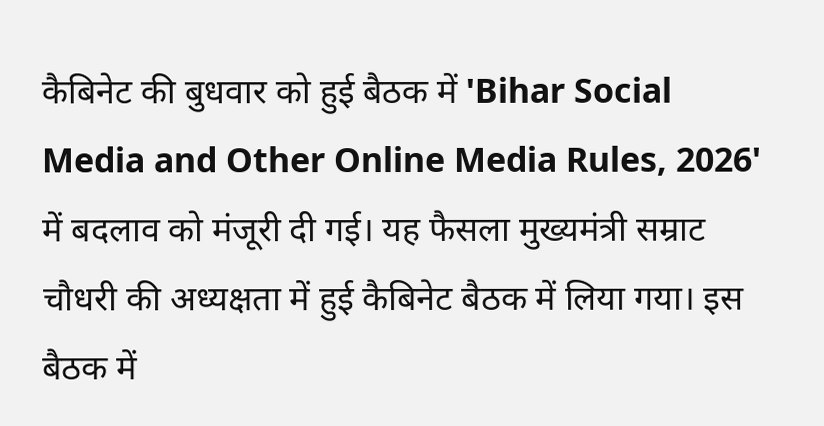कैबिनेट की बुधवार को हुई बैठक में 'Bihar Social Media and Other Online Media Rules, 2026' में बदलाव को मंजूरी दी गई। यह फैसला मुख्यमंत्री सम्राट चौधरी की अध्यक्षता में हुई कैबिनेट बैठक में लिया गया। इस बैठक में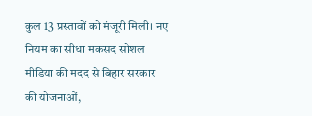कुल 13 प्रस्तावों को मंजूरी मिली। नए नियम का सीधा मकसद सोशल मीडिया की मदद से बिहार सरकार की योजनाओं,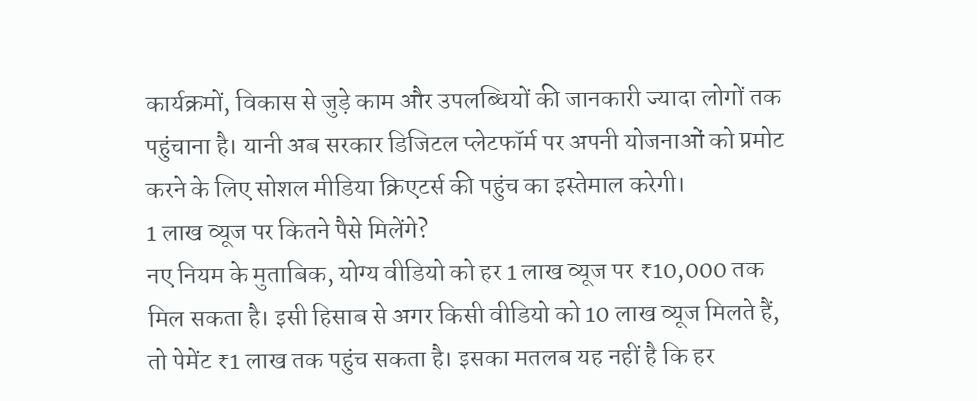कार्यक्रमों, विकास से जुड़े काम और उपलब्धियों की जानकारी ज्यादा लोगों तक पहुंचाना है। यानी अब सरकार डिजिटल प्लेटफॉर्म पर अपनी योजनाओं को प्रमोट करने के लिए सोशल मीडिया क्रिएटर्स की पहुंच का इस्तेमाल करेगी।
1 लाख व्यूज पर कितने पैसे मिलेंगे?
नए नियम के मुताबिक, योग्य वीडियो को हर 1 लाख व्यूज पर ₹10,000 तक मिल सकता है। इसी हिसाब से अगर किसी वीडियो को 10 लाख व्यूज मिलते हैं, तो पेमेंट ₹1 लाख तक पहुंच सकता है। इसका मतलब यह नहीं है कि हर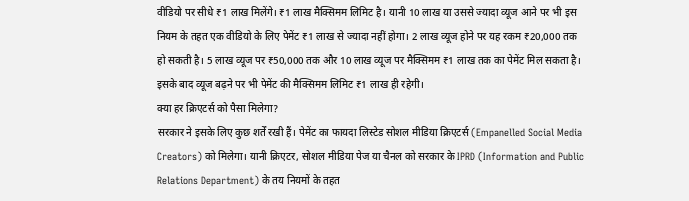वीडियो पर सीधे ₹1 लाख मिलेंगे। ₹1 लाख मैक्सिमम लिमिट है। यानी 10 लाख या उससे ज्यादा व्यूज आने पर भी इस नियम के तहत एक वीडियो के लिए पेमेंट ₹1 लाख से ज्यादा नहीं होगा। 2 लाख व्यूज होने पर यह रकम ₹20,000 तक हो सकती है। 5 लाख व्यूज पर ₹50,000 तक और 10 लाख व्यूज पर मैक्सिमम ₹1 लाख तक का पेमेंट मिल सकता है। इसके बाद व्यूज बढ़ने पर भी पेमेंट की मैक्सिमम लिमिट ₹1 लाख ही रहेगी।
क्या हर क्रिएटर्स को पैसा मिलेगा?
सरकार ने इसके लिए कुछ शर्तें रखी हैं। पेमेंट का फायदा लिस्टेड सोशल मीडिया क्रिएटर्स (Empanelled Social Media Creators) को मिलेगा। यानी क्रिएटर, सोशल मीडिया पेज या चैनल को सरकार के IPRD (Information and Public Relations Department) के तय नियमों के तहत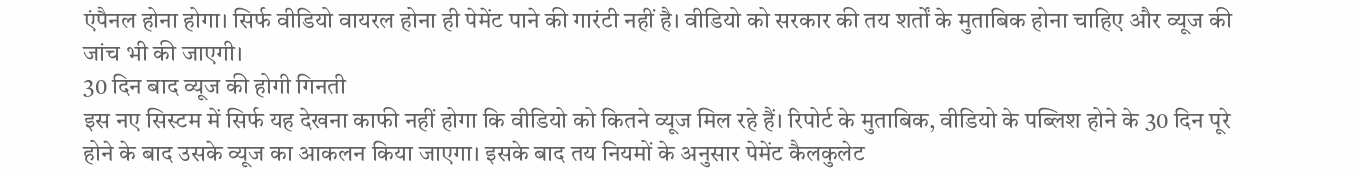एंपैनल होना होगा। सिर्फ वीडियो वायरल होना ही पेमेंट पाने की गारंटी नहीं है। वीडियो को सरकार की तय शर्तों के मुताबिक होना चाहिए और व्यूज की जांच भी की जाएगी।
30 दिन बाद व्यूज की होगी गिनती
इस नए सिस्टम में सिर्फ यह देखना काफी नहीं होगा कि वीडियो को कितने व्यूज मिल रहे हैं। रिपोर्ट के मुताबिक, वीडियो के पब्लिश होने के 30 दिन पूरे होने के बाद उसके व्यूज का आकलन किया जाएगा। इसके बाद तय नियमों के अनुसार पेमेंट कैलकुलेट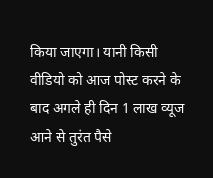किया जाएगा। यानी किसी वीडियो को आज पोस्ट करने के बाद अगले ही दिन 1 लाख व्यूज आने से तुरंत पैसे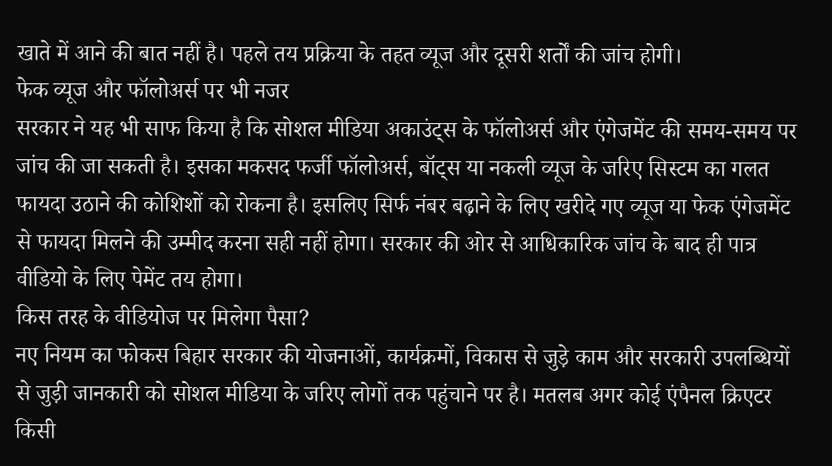खाते में आने की बात नहीं है। पहले तय प्रक्रिया के तहत व्यूज और दूसरी शर्तों की जांच होगी।
फेक व्यूज और फॉलोअर्स पर भी नजर
सरकार ने यह भी साफ किया है कि सोशल मीडिया अकाउंट्स के फॉलोअर्स और एंगेजमेंट की समय-समय पर जांच की जा सकती है। इसका मकसद फर्जी फॉलोअर्स, बॉट्स या नकली व्यूज के जरिए सिस्टम का गलत फायदा उठाने की कोशिशों को रोकना है। इसलिए सिर्फ नंबर बढ़ाने के लिए खरीदे गए व्यूज या फेक एंगेजमेंट से फायदा मिलने की उम्मीद करना सही नहीं होगा। सरकार की ओर से आधिकारिक जांच के बाद ही पात्र वीडियो के लिए पेमेंट तय होगा।
किस तरह के वीडियोज पर मिलेगा पैसा?
नए नियम का फोकस बिहार सरकार की योजनाओं, कार्यक्रमों, विकास से जुड़े काम और सरकारी उपलब्धियों से जुड़ी जानकारी को सोशल मीडिया के जरिए लोगों तक पहुंचाने पर है। मतलब अगर कोई एंपैनल क्रिएटर किसी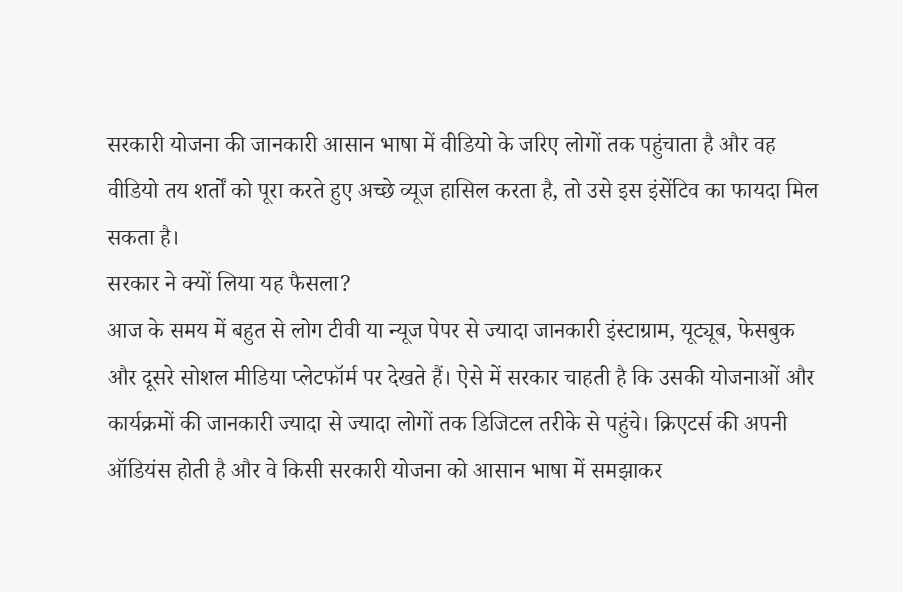सरकारी योजना की जानकारी आसान भाषा में वीडियो के जरिए लोगों तक पहुंचाता है और वह वीडियो तय शर्तों को पूरा करते हुए अच्छे व्यूज हासिल करता है, तो उसे इस इंसेंटिव का फायदा मिल सकता है।
सरकार ने क्यों लिया यह फैसला?
आज के समय में बहुत से लोग टीवी या न्यूज पेपर से ज्यादा जानकारी इंस्टाग्राम, यूट्यूब, फेसबुक और दूसरे सोशल मीडिया प्लेटफॉर्म पर देखते हैं। ऐसे में सरकार चाहती है कि उसकी योजनाओं और कार्यक्रमों की जानकारी ज्यादा से ज्यादा लोगों तक डिजिटल तरीके से पहुंचे। क्रिएटर्स की अपनी ऑडियंस होती है और वे किसी सरकारी योजना को आसान भाषा में समझाकर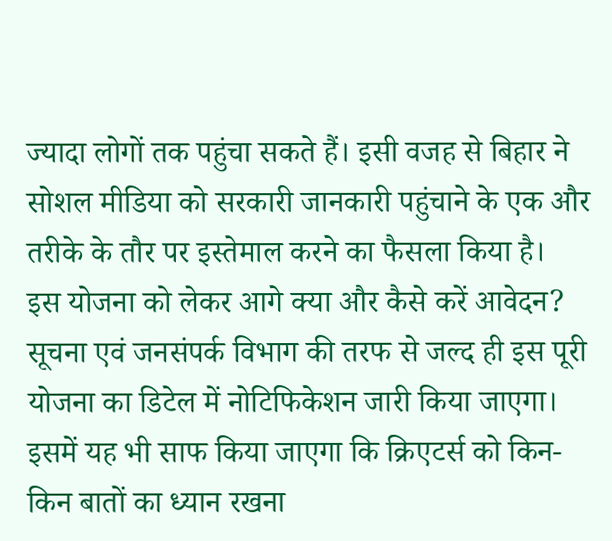ज्यादा लोगों तक पहुंचा सकते हैं। इसी वजह से बिहार ने सोशल मीडिया को सरकारी जानकारी पहुंचाने के एक और तरीके के तौर पर इस्तेमाल करने का फैसला किया है।
इस योजना को लेकर आगे क्या और कैसे करें आवेदन?
सूचना एवं जनसंपर्क विभाग की तरफ से जल्द ही इस पूरी योजना का डिटेल में नोटिफिकेशन जारी किया जाएगा। इसमें यह भी साफ किया जाएगा कि क्रिएटर्स को किन-किन बातों का ध्यान रखना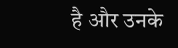है और उनके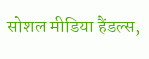सोशल मीडिया हैंडल्स,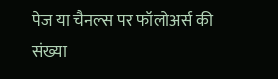पेज या चैनल्स पर फॉलोअर्स की संख्या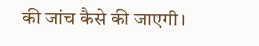की जांच कैसे की जाएगी।